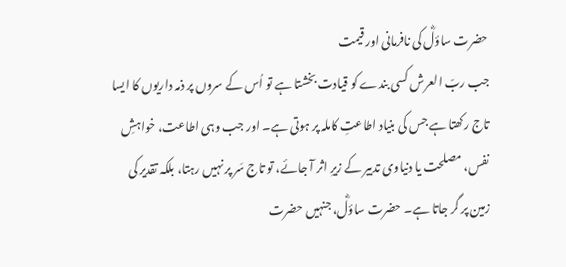حضرت ساؤلؓ کی نافرمانی اور قیمت
جب ربّ العرش کسی بندے کو قیادت بخشتا ہے تو اُس کے سروں پر ذمہ داریوں کا ایسا تاج رکھتا ہے جس کی بنیاد اطاعتِ کاملہ پر ہوتی ہے۔ اور جب وہی اطاعت، خواہشِ نفس، مصلحت یا دنیاوی تدبیر کے زیرِ اثر آ جائے، تو تاج سَر پر نہیں رہتا، بلکہ تقدیر کی زمین پر گر جاتا ہے۔ حضرت ساؤلؓ، جنہیں حضرت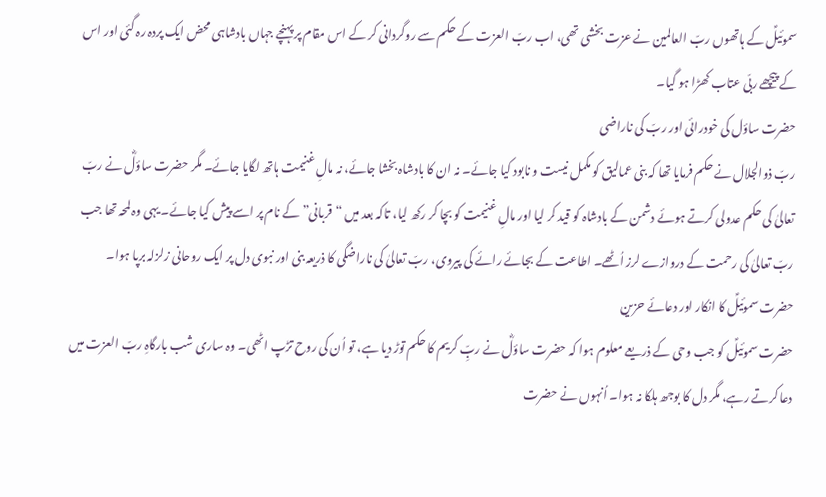سموئیلؑ کے ہاتھوں ربّ العالمین نے عزت بخشی تھی، اب ربّ العزت کے حکم سے روگردانی کر کے اس مقام پر پہنچے جہاں بادشاہی محض ایک پردہ رہ گئی اور اس کے پیچھے ربّی عتاب کھڑا ہو گیا۔
حضرت ساؤل کی خودرائی اور ربّ کی ناراضی
ربّ ذوالجلال نے حکم فرمایا تھا کہ بنی عمالیق کو مکمل نیست و نابود کیا جائے۔ نہ ان کا بادشاہ بخشا جائے، نہ مالِ غنیمت ہاتھ لگایا جائے۔ مگر حضرت ساؤلؓ نے ربّ تعالیٰ کی حکم عدولی کرتے ہوئے دشمن کے بادشاہ کو قید کر لیا اور مالِ غنیمت کو بچا کر رکھ لیا، تاکہ بعد میں “قربانی” کے نام پر اسے پیش کیا جائے۔ یہی وہ لمحہ تھا جب ربّ تعالیٰ کی رحمت کے دروازے لرز اُٹھے۔ اطاعت کے بجائے رائے کی پیروی، ربّ تعالیٰ کی ناراضگی کا ذریعہ بنی اور نبوی دل پر ایک روحانی زلزلہ برپا ہوا۔
حضرت سموئیلؑ کا انکار اور دعائے حزین
حضرت سموئیلؑ کو جب وحی کے ذریعے معلوم ہوا کہ حضرت ساؤلؓ نے ربِّ کریم کا حکم توڑ دیا ہے، تو اُن کی روح تڑپ اٹھی۔ وہ ساری شب بارگاہِ ربّ العزت میں دعا کرتے رہے، مگر دل کا بوجھ ہلکا نہ ہوا۔ اُنہوں نے حضرت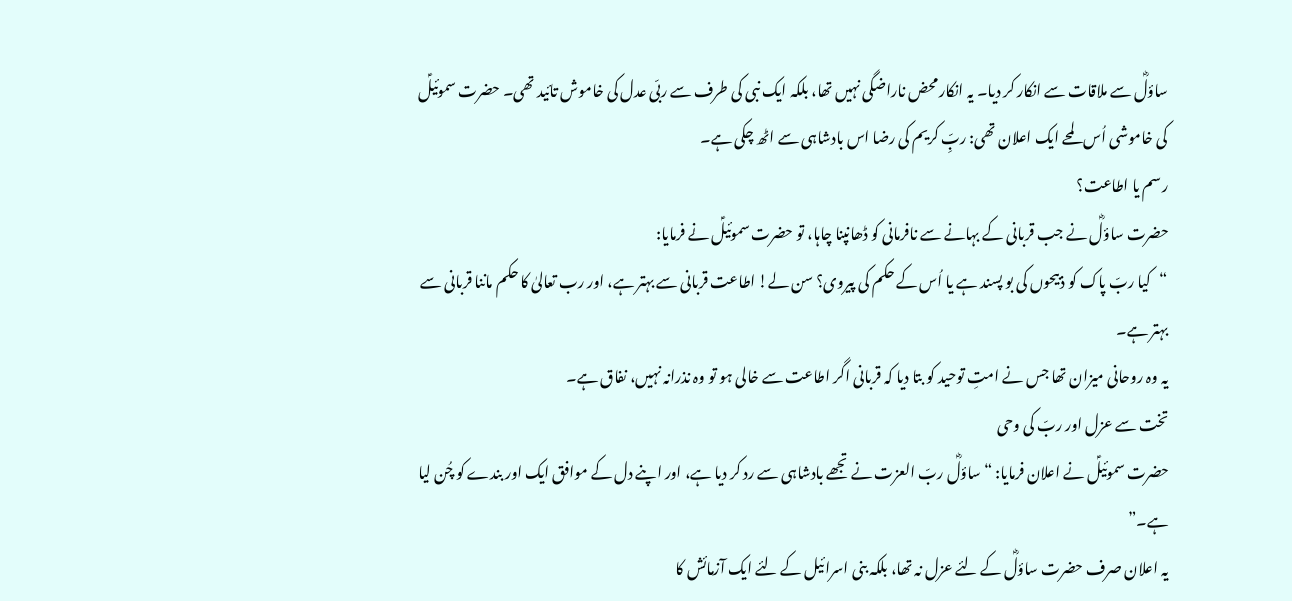ساؤلؓ سے ملاقات سے انکار کر دیا۔ یہ انکار محض ناراضگی نہیں تھا، بلکہ ایک نبی کی طرف سے ربّی عدل کی خاموش تائید تھی۔ حضرت سموئیلؑ کی خاموشی اُس لمحے ایک اعلان تھی: ربِّ کریم کی رضا اس بادشاہی سے اٹھ چکی ہے۔
رسم یا اطاعت؟
حضرت ساؤلؓ نے جب قربانی کے بہانے سے نافرمانی کو ڈھانپنا چاہا، تو حضرت سموئیلؑ نے فرمایا:
“کیا ربّ پاک کو ذبیحوں کی بو پسند ہے یا اُس کے حکم کی پیروی؟ سن لے! اطاعت قربانی سے بہتر ہے، اور رب تعالیٰ کا حکم ماننا قربانی سے بہتر ہے۔
یہ وہ روحانی میزان تھا جس نے امتِ توحید کو بتا دیا کہ قربانی اگر اطاعت سے خالی ہو تو وہ نذرانہ نہیں، نفاق ہے۔
تخت سے عزل اور ربّ کی وحی
حضرت سموئیلؑ نے اعلان فرمایا: “ساؤلؓ ربّ العزت نے تجھے بادشاہی سے رد کر دیا ہے، اور اپنے دل کے موافق ایک اور بندے کو چُن لیا ہے۔”
یہ اعلان صرف حضرت ساؤلؓ کے لئے عزل نہ تھا، بلکہ بنی اسرائیل کے لئے ایک آزمائش کا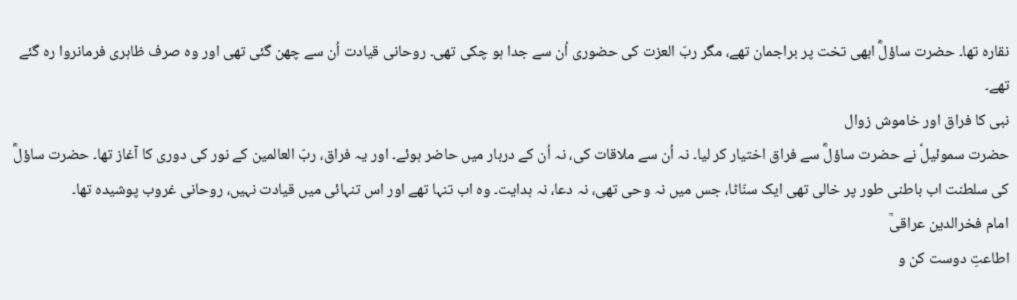نقارہ تھا۔ حضرت ساؤلؓ ابھی تخت پر براجمان تھے، مگر ربّ العزت کی حضوری اُن سے جدا ہو چکی تھی۔ روحانی قیادت اُن سے چھن گئی تھی اور وہ صرف ظاہری فرمانروا رہ گئے تھے۔
نبی کا فراق اور خاموش زوال
حضرت سموئیلؑ نے حضرت ساؤلؓ سے فراق اختیار کر لیا۔ نہ اُن سے ملاقات کی، نہ اُن کے دربار میں حاضر ہوئے۔ اور یہ فراق، ربّ العالمین کے نور کی دوری کا آغاز تھا۔ حضرت ساؤلؓ کی سلطنت اب باطنی طور پر خالی تھی ایک سنّاٹا، جس میں نہ وحی تھی، نہ دعا، نہ ہدایت۔ وہ اب تنہا تھے اور اس تنہائی میں قیادت نہیں، روحانی غروب پوشیدہ تھا۔
امام فخرالدین عراقیؒ
اطاعتِ دوست کن و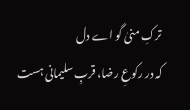ترکِ منیٰ گو اے دل
کہ در رکوعِ رضا، قربِ سلیمانی ہست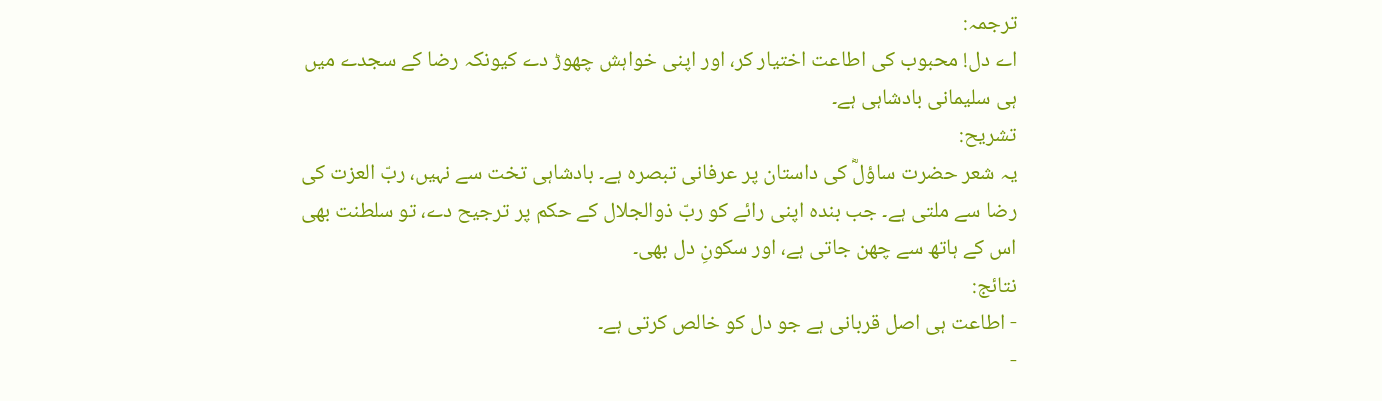ترجمہ:
اے دل! محبوب کی اطاعت اختیار کر، اور اپنی خواہش چھوڑ دے کیونکہ رضا کے سجدے میں ہی سلیمانی بادشاہی ہے۔
تشریح:
یہ شعر حضرت ساؤلؓ کی داستان پر عرفانی تبصرہ ہے۔ بادشاہی تخت سے نہیں، ربّ العزت کی رضا سے ملتی ہے۔ جب بندہ اپنی رائے کو ربّ ذوالجلال کے حکم پر ترجیح دے، تو سلطنت بھی اس کے ہاتھ سے چھن جاتی ہے، اور سکونِ دل بھی۔
نتائج:
- اطاعت ہی اصل قربانی ہے جو دل کو خالص کرتی ہے۔
-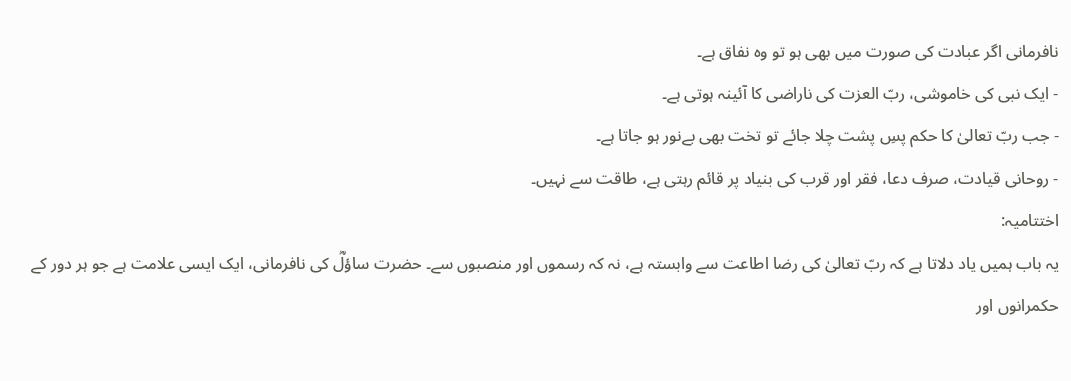نافرمانی اگر عبادت کی صورت میں بھی ہو تو وہ نفاق ہے۔
- ایک نبی کی خاموشی، ربّ العزت کی ناراضی کا آئینہ ہوتی ہے۔
- جب ربّ تعالیٰ کا حکم پسِ پشت چلا جائے تو تخت بھی بےنور ہو جاتا ہے۔
- روحانی قیادت، صرف دعا، فقر اور قرب کی بنیاد پر قائم رہتی ہے، طاقت سے نہیں۔
اختتامیہ:
یہ باب ہمیں یاد دلاتا ہے کہ ربّ تعالیٰ کی رضا اطاعت سے وابستہ ہے، نہ کہ رسموں اور منصبوں سے۔ حضرت ساؤلؓ کی نافرمانی، ایک ایسی علامت ہے جو ہر دور کے حکمرانوں اور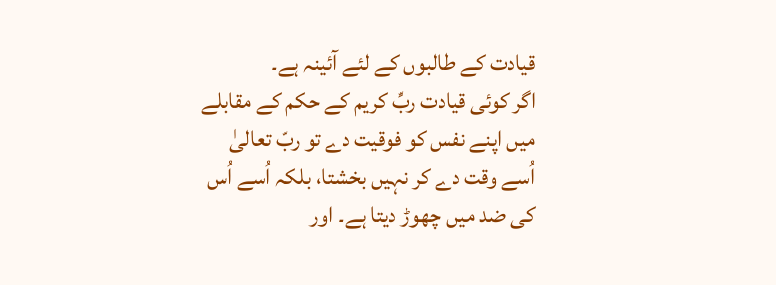قیادت کے طالبوں کے لئے آئینہ ہے۔
اگر کوئی قیادت ربِّ کریم کے حکم کے مقابلے میں اپنے نفس کو فوقیت دے تو ربّ تعالیٰ اُسے وقت دے کر نہیں بخشتا، بلکہ اُسے اُس کی ضد میں چھوڑ دیتا ہے۔ اور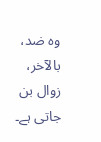وہ ضد، بالآخر، زوال بن جاتی ہے۔